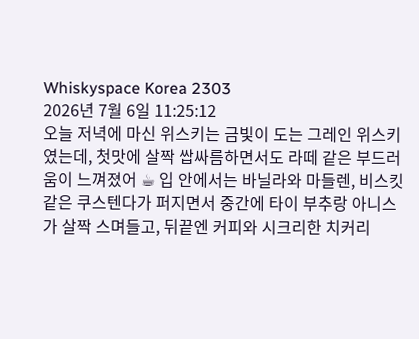Whiskyspace Korea 2303
2026년 7월 6일 11:25:12
오늘 저녁에 마신 위스키는 금빛이 도는 그레인 위스키였는데, 첫맛에 살짝 쌉싸름하면서도 라떼 같은 부드러움이 느껴졌어 ☕ 입 안에서는 바닐라와 마들렌, 비스킷 같은 쿠스텐다가 퍼지면서 중간에 타이 부추랑 아니스가 살짝 스며들고, 뒤끝엔 커피와 시크리한 치커리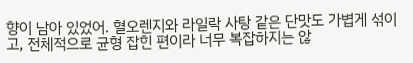향이 남아 있었어. 혈오렌지와 라일락 사탕 같은 단맛도 가볍게 섞이고, 전체적으로 균형 잡힌 편이라 너무 복잡하지는 않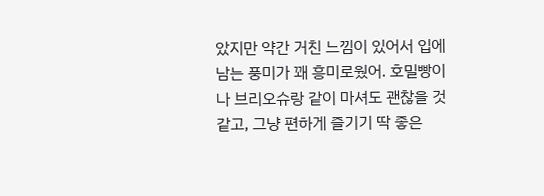았지만 약간 거친 느낌이 있어서 입에 남는 풍미가 꽤 흥미로웠어. 호밀빵이나 브리오슈랑 같이 마셔도 괜찮을 것 같고, 그냥 편하게 즐기기 딱 좋은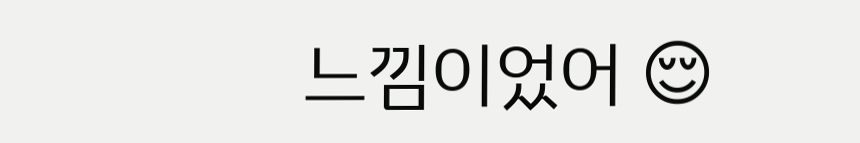느낌이었어 😌